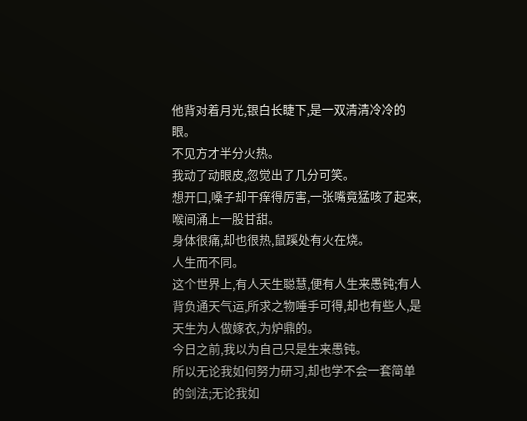他背对着月光,银白长睫下,是一双清清冷冷的眼。
不见方才半分火热。
我动了动眼皮,忽觉出了几分可笑。
想开口,嗓子却干痒得厉害,一张嘴竟猛咳了起来,喉间涌上一股甘甜。
身体很痛,却也很热,鼠蹊处有火在烧。
人生而不同。
这个世界上,有人天生聪慧,便有人生来愚钝;有人背负通天气运,所求之物唾手可得,却也有些人,是天生为人做嫁衣,为炉鼎的。
今日之前,我以为自己只是生来愚钝。
所以无论我如何努力研习,却也学不会一套简单的剑法;无论我如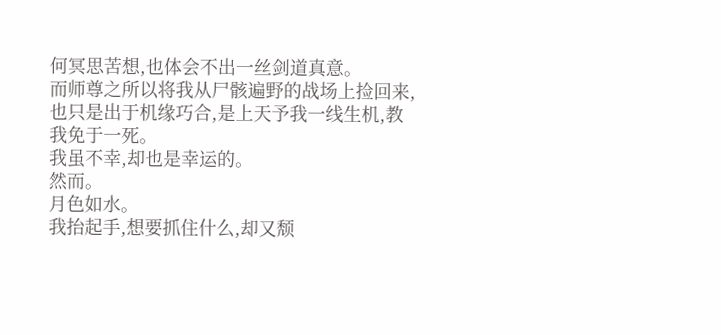何冥思苦想,也体会不出一丝剑道真意。
而师尊之所以将我从尸骸遍野的战场上捡回来,也只是出于机缘巧合,是上天予我一线生机,教我免于一死。
我虽不幸,却也是幸运的。
然而。
月色如水。
我抬起手,想要抓住什么,却又颓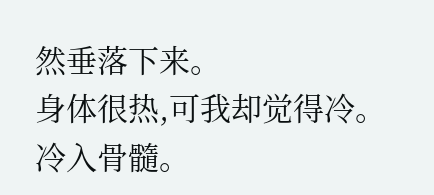然垂落下来。
身体很热,可我却觉得冷。
冷入骨髓。